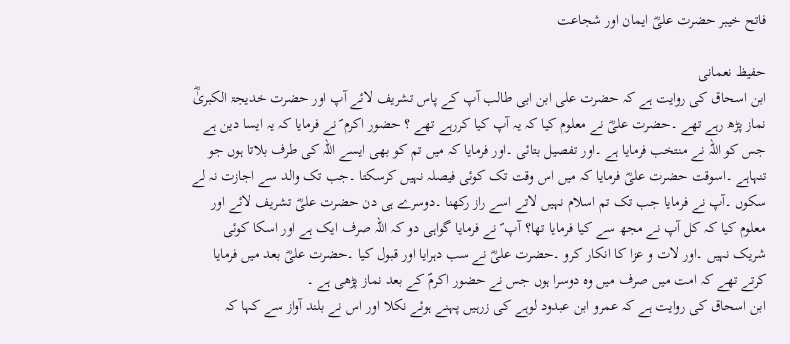فاتح خیبر حضرت علیؓ ایمان اور شجاعت

حفیظ نعمانی
ابن اسحاق کی روایت ہے کہ حضرت علی ابن ابی طالب آپ کے پاس تشریف لائے آپ اور حضرت خدیجۃ الکبریٰؓ نماز پڑھ رہے تھے ۔حضرت علیؓ نے معلوم کیا کہ یہ آپ کیا کررہے تھے ؟ حضور اکرم ؐ نے فرمایا کہ یہ ایسا دین ہے جس کو اللہ نے منتخب فرمایا ہے ۔اور تفصیل بتائی ۔اور فرمایا کہ میں تم کو بھی ایسے اللہ کی طرف بلاتا ہوں جو تنہاہے ۔اسوقت حضرت علیؓ فرمایا کہ میں اس وقت تک کوئی فیصلہ نہیں کرسکتا ۔جب تک والد سے اجازت نہ لے سکوں ۔آپ نے فرمایا جب تک تم اسلام نہیں لاتے اسے راز رکھنا ۔دوسرے ہی دن حضرت علیؓ تشریف لائے اور معلوم کیا کہ کل آپ نے مجھ سے کیا فرمایا تھا؟ آپ ؐ نے فرمایا گواہی دو کہ اللہ صرف ایک ہے اور اسکا کوئی شریک نہیں ۔اور لات و عزا کا انکار کرو ۔حضرت علیؓ نے سب دہرایا اور قبول کیا ۔حضرت علیؓ بعد میں فرمایا کرتے تھے کہ امت میں صرف میں وہ دوسرا ہوں جس نے حضور اکرمؐ کے بعد نماز پڑھی ہے ۔
ابن اسحاق کی روایت ہے کہ عمرو ابن عبدود لوہے کی زرہیں پہنے ہوئے نکلا اور اس نے بلند آواز سے کہا کہ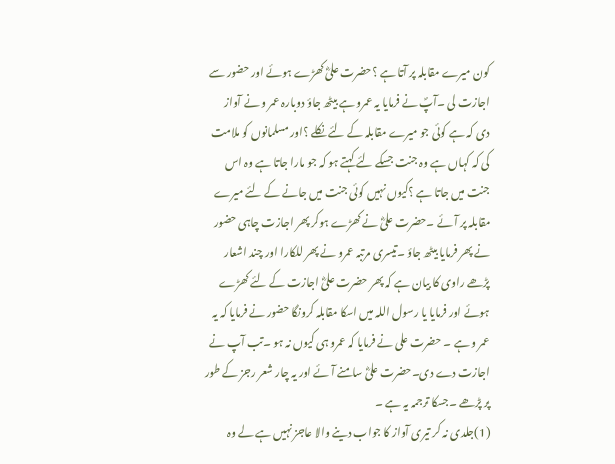کون میرے مقابلہ پر آتا ہے ؟حضرت علیؓ کھڑے ہوئے اور حضور سے اجازت لی ۔آپؐ نے فرمایا یہ عمرو ہے بیٹھ جاؤ دوبارہ عمر و نے آواز دی کہ ہے کوئی جو میرے مقابلہ کے لئے نکلے ؟اور مسلمانوں کو ملامت کی کہ کہاں ہے وہ جنت جسکے لئے کہتے ہو کہ جو مارا جاتا ہے وہ اس جنت میں جاتا ہے ؟کیوں نہیں کوئی جنت میں جانے کے لئے میرے مقابلہ پر آئے ۔حضرت علیؓ نے کھڑے ہوکر پھر اجازت چاہی حضور نے پھر فرمایا بیٹھ جاؤ ۔تیسری مرتبہ عمرو نے پھر للکارا اور چند اشعار پڑھے راوی کا بیان ہے کہ پھر حضرت علیؓ اجازت کے لئے کھڑے ہوئے اور فرمایا یا رسول اللہ میں اسکا مقابلہ کرونگا حضور نے فرمایا کہ یہ عمر و ہے ۔ حضرت علی نے فرمایا کہ عمرو ہی کیوں نہ ہو ۔تب آپ نے اجازت دے دی۔حضرت علیؓ سامنے آئے اور یہ چار شعر رجز کے طور پر پڑھے ۔جسکا ترجمہ یہ ہے ۔
(1)جلدی نہ کر تیری آواز کا جواب دینے والا عاجز نہیں ہے لے وہ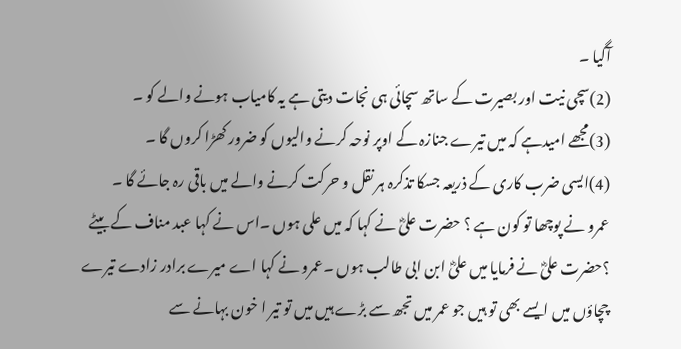آگیا ۔
(2)سچی نیت اور بصیرت کے ساتھ سچائی ہی نجات دیتی ہے یہ کامیاب ہونے والے کو ۔
(3)مجھے امیدہے کہ میں تیرے جنازہ کے اوپر نوحہ کرنے والیوں کو ضرور کھڑا کروں گا ۔
(4)ایسی ضرب کاری کے ذریعہ جسکا تذکرہ ہر نقل و حرکت کرنے والے میں باقی رہ جائے گا ۔
عمرو نے پوچھا تو کون ہے ؟ حضرت علیؓ نے کہا کہ میں علی ہوں ۔اس نے کہا عبد مناف کے بیٹے ؟حضرت علیؓ نے فرمایا میں علیؓ ابن ابی طالب ہوں ۔عمرو نے کہا اے میرے برادر زادے تیرے چچاؤں میں ایسے بھی تو ہیں جو عمر میں تجھ سے بڑے ہیں میں تو تیر ا خون بہانے سے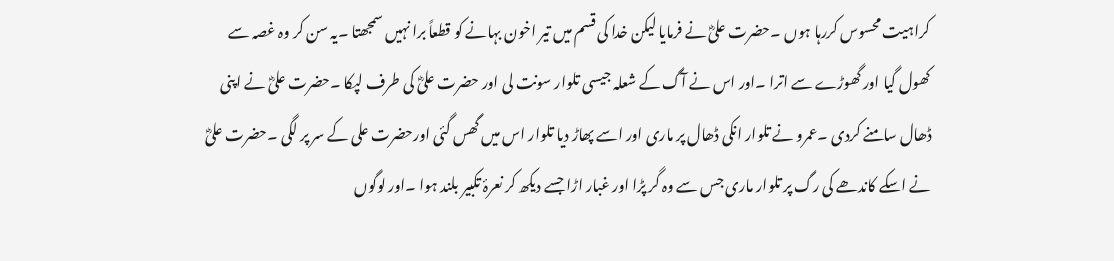کراہیت محسوس کررہا ہوں ۔حضرت علیؓ نے فرمایا لیکن خدا کی قسم میں تیر اخون بہانے کو قطعاً برا نہیں سمجھتا ۔یہ سن کر وہ غصہ سے کھول گیا اور گھوڑے سے اترا ۔اور اس نے آگ کے شعلہ جیسی تلوار سونت لی اور حضرت علیؓ کی طرف لپکا ۔حضرت علیؓ نے اپنی ڈھال سامنے کردی ۔عمرو نے تلوار انکی ڈھال پر ماری اور اسے پھاڑ دیا تلوار اس میں گھس گئی اورحضرت علی کے سر پر لگی ۔حضرت علیؓ نے اسکے کاندھے کی رگ پر تلوار ماری جس سے وہ گر پڑا اور غبار اڑا جسے دیکھ کر نعرۂ تکبیر بلند ہوا ۔اور لوگوں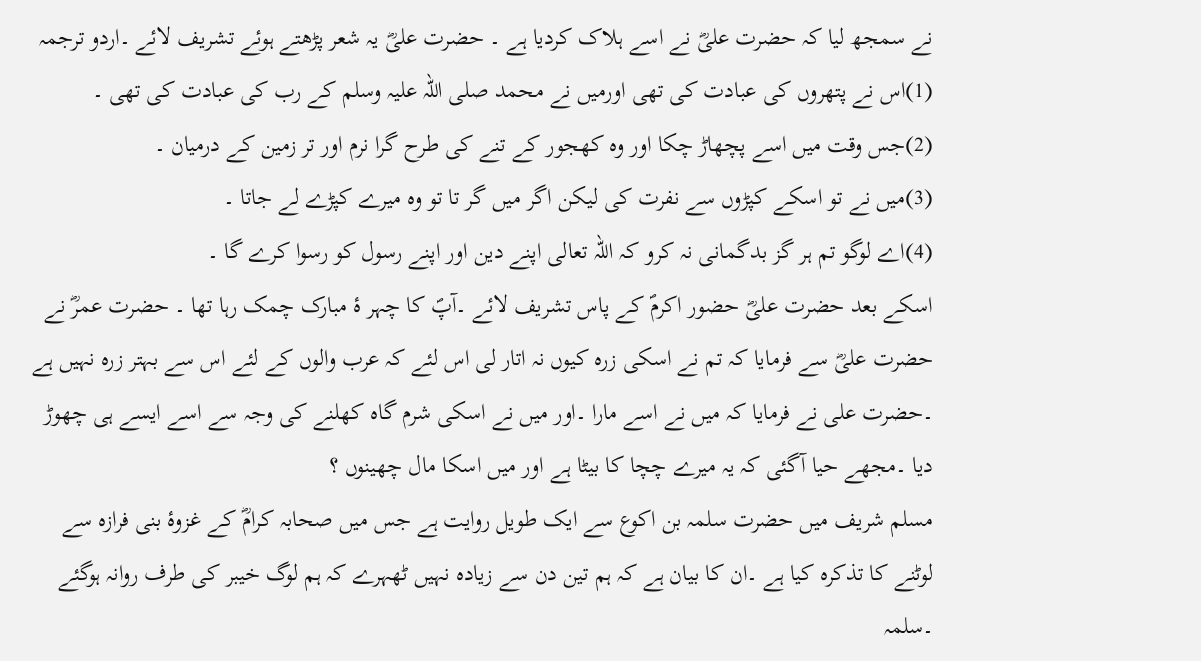نے سمجھ لیا کہ حضرت علیؓ نے اسے ہلاک کردیا ہے ۔ حضرت علیؓ یہ شعر پڑھتے ہوئے تشریف لائے ۔اردو ترجمہ
(1)اس نے پتھروں کی عبادت کی تھی اورمیں نے محمد صلی اللہ علیہ وسلم کے رب کی عبادت کی تھی ۔
(2)جس وقت میں اسے پچھاڑ چکا اور وہ کھجور کے تنے کی طرح گرا نرم اور تر زمین کے درمیان ۔
(3)میں نے تو اسکے کپڑوں سے نفرت کی لیکن اگر میں گر تا تو وہ میرے کپڑے لے جاتا ۔
(4)اے لوگو تم ہر گز بدگمانی نہ کرو کہ اللہ تعالی اپنے دین اور اپنے رسول کو رسوا کرے گا ۔
اسکے بعد حضرت علیؓ حضور اکرمؐ کے پاس تشریف لائے ۔آپؐ کا چہر ۂ مبارک چمک رہا تھا ۔ حضرت عمرؓ نے حضرت علیؓ سے فرمایا کہ تم نے اسکی زرہ کیوں نہ اتار لی اس لئے کہ عرب والوں کے لئے اس سے بہتر زرہ نہیں ہے ۔حضرت علی نے فرمایا کہ میں نے اسے مارا ۔اور میں نے اسکی شرم گاہ کھلنے کی وجہ سے اسے ایسے ہی چھوڑ دیا ۔مجھے حیا آگئی کہ یہ میرے چچا کا بیٹا ہے اور میں اسکا مال چھینوں ؟
مسلم شریف میں حضرت سلمہ بن اکوع سے ایک طویل روایت ہے جس میں صحابہ کرامؓ کے غزوۂ بنی فرازہ سے لوٹنے کا تذکرہ کیا ہے ۔ان کا بیان ہے کہ ہم تین دن سے زیادہ نہیں ٹھہرے کہ ہم لوگ خیبر کی طرف روانہ ہوگئے ۔سلمہ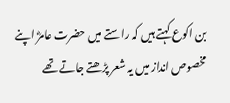بن اکوع کہتے ہیں کہ راستے میں حضرت عامرؓ اپنے مخصوص انداز میں یہ شعر پڑھتے جاتے تھے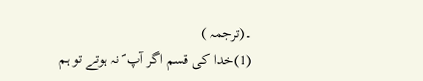۔(ترجمہ )
(1)خدا کی قسم اگر آپ ؐ نہ ہوتے تو ہم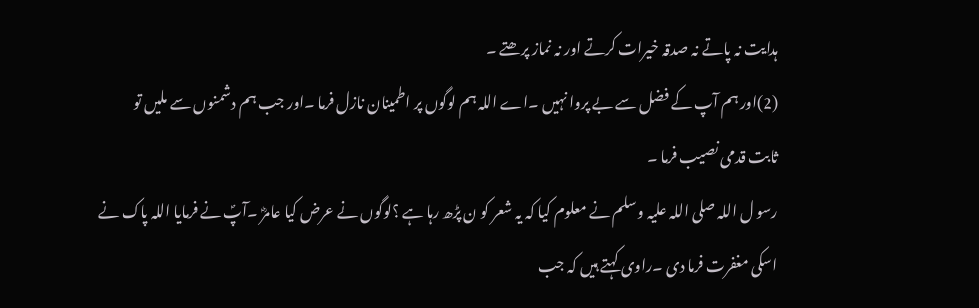ہدایت نہ پاتے نہ صدقہ خیرات کرتے اور نہ نماز پرھتے ۔
(2)اور ہم آپ کے فضل سے بے پروا نہیں ۔اے اللہ ہم لوگوں پر اطمینان نازل فرما ۔اور جب ہم دشمنوں سے ملیں تو ثابت قدمی نصیب فرما ۔
رسو ل اللہ صلی اللہ علیہ وسلم نے معلوم کیا کہ یہ شعر کو ن پڑھ رہا ہے ؟لوگوں نے عرض کیا عامرؓ ۔آپؐ نے فرمایا اللہ پاک نے اسکی مغفرت فرما دی ۔راوی کہتے ہیں کہ جب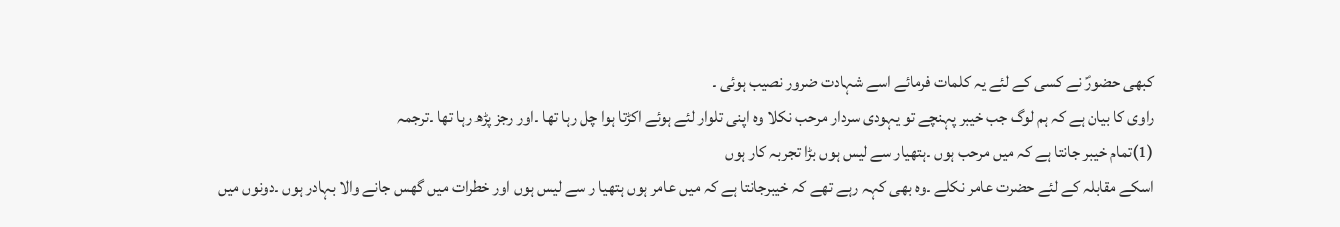کبھی حضورؐ نے کسی کے لئے یہ کلمات فرمائے اسے شہادت ضرور نصیب ہوئی ۔
راوی کا بیان ہے کہ ہم لوگ جب خیبر پہنچے تو یہودی سردار مرحب نکلا وہ اپنی تلوار لئے ہوئے اکڑتا ہوا چل رہا تھا ۔اور رجز پڑھ رہا تھا ۔ترجمہ
(1)تمام خیبر جانتا ہے کہ میں مرحب ہوں ۔ہتھیار سے لیس ہوں بڑا تجربہ کار ہوں
اسکے مقابلہ کے لئے حضرت عامر نکلے ۔وہ بھی کہہ رہے تھے کہ خیبرجانتا ہے کہ میں عامر ہوں ہتھیا ر سے لیس ہوں اور خطرات میں گھس جانے والا بہادر ہوں ۔دونوں میں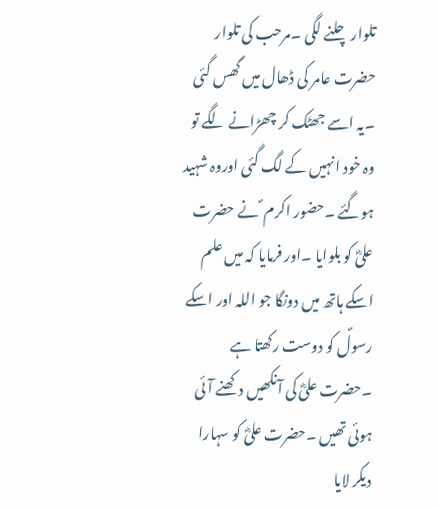تلوار چلنے لگی ۔مرحب کی تلوار حضرت عامر کی ڈھال میں گھس گئی ۔یہ اسے جھٹک کر چھڑانے لگے تو وہ خود انہیں کے لگ گئی اوروہ شہید ہوگئے ۔حضور اکرم ؐ نے حضرت علیؓ کو بلوایا ۔اور فرمایا کہ میں علم اسکے ہاتھ میں دونگا جو اللہ اور اسکے رسولؐ کو دوست رکھتا ہے ۔حضرت علیؓ کی آنکھیں دکھنے آئی ہوئی تھیں ۔حضرت علیؓ کو سہارا دیکر لایا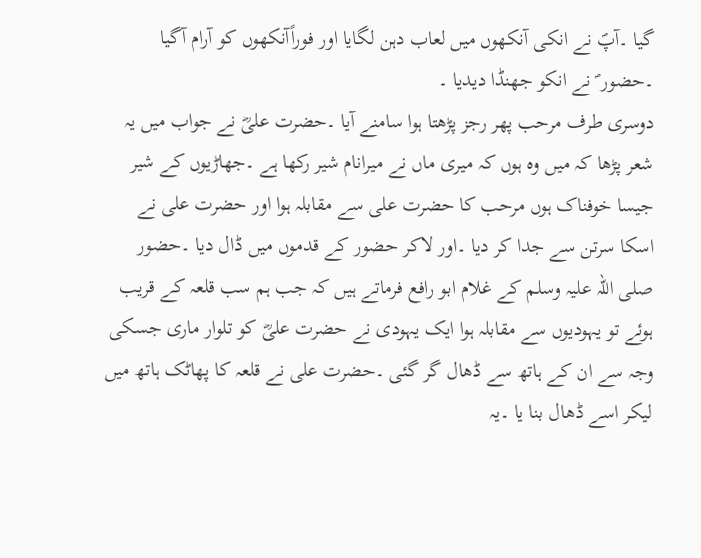گیا ۔آپؐ نے انکی آنکھوں میں لعاب دہن لگایا اور فوراًآنکھوں کو آرام آگیا ۔حضور ؐ نے انکو جھنڈا دیدیا ۔
دوسری طرف مرحب پھر رجز پڑھتا ہوا سامنے آیا ۔حضرت علیؓ نے جواب میں یہ شعر پڑھا کہ میں وہ ہوں کہ میری ماں نے میرانام شیر رکھا ہے ۔جھاڑیوں کے شیر جیسا خوفناک ہوں مرحب کا حضرت علی سے مقابلہ ہوا اور حضرت علی نے اسکا سرتن سے جدا کر دیا ۔اور لاکر حضور کے قدموں میں ڈال دیا ۔حضور صلی اللہ علیہ وسلم کے غلام ابو رافع فرماتے ہیں کہ جب ہم سب قلعہ کے قریب ہوئے تو یہودیوں سے مقابلہ ہوا ایک یہودی نے حضرت علیؓ کو تلوار ماری جسکی وجہ سے ان کے ہاتھ سے ڈھال گر گئی ۔حضرت علی نے قلعہ کا پھاٹک ہاتھ میں لیکر اسے ڈھال بنا یا ۔یہ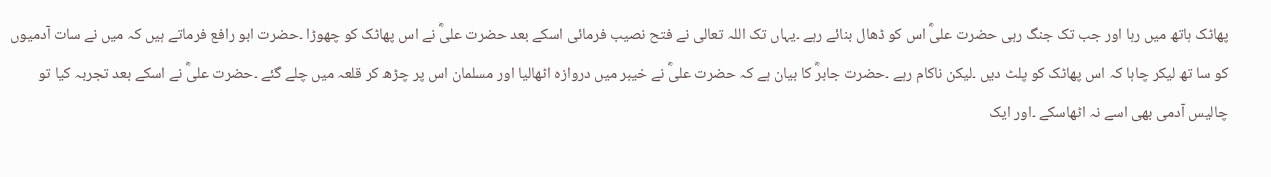پھاٹک ہاتھ میں رہا اور جب تک جنگ رہی حضرت علیؓ اس کو ڈھال بنائے رہے ۔یہاں تک اللہ تعالی نے فتح نصیب فرمائی اسکے بعد حضرت علیؓ نے اس پھاٹک کو چھوڑا ۔حضرت ابو رافع فرماتے ہیں کہ میں نے سات آدمیوں کو سا تھ لیکر چاہا کہ اس پھاٹک کو پلٹ دیں ۔لیکن ناکام رہے ۔حضرت جابرؓ کا بیان ہے کہ حضرت علیؓ نے خیبر میں دروازہ اٹھالیا اور مسلمان اس پر چڑھ کر قلعہ میں چلے گئے ۔حضرت علیؓ نے اسکے بعد تجربہ کیا تو چالیس آدمی بھی اسے نہ اٹھاسکے ۔اور ایک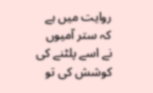روایت میں ہے کہ ستر آمیوں نے اسے پلٹنے کی کوشش کی تو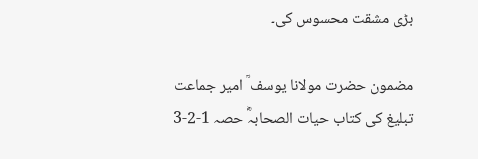بڑی مشقت محسوس کی۔

مضمون حضرت مولانا یوسف ؒ امیر جماعت تبلیغ کی کتاب حیات الصحابہؓ حصہ 1-2-3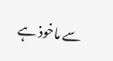سے ماخوذ ہے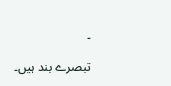۔

تبصرے بند ہیں۔